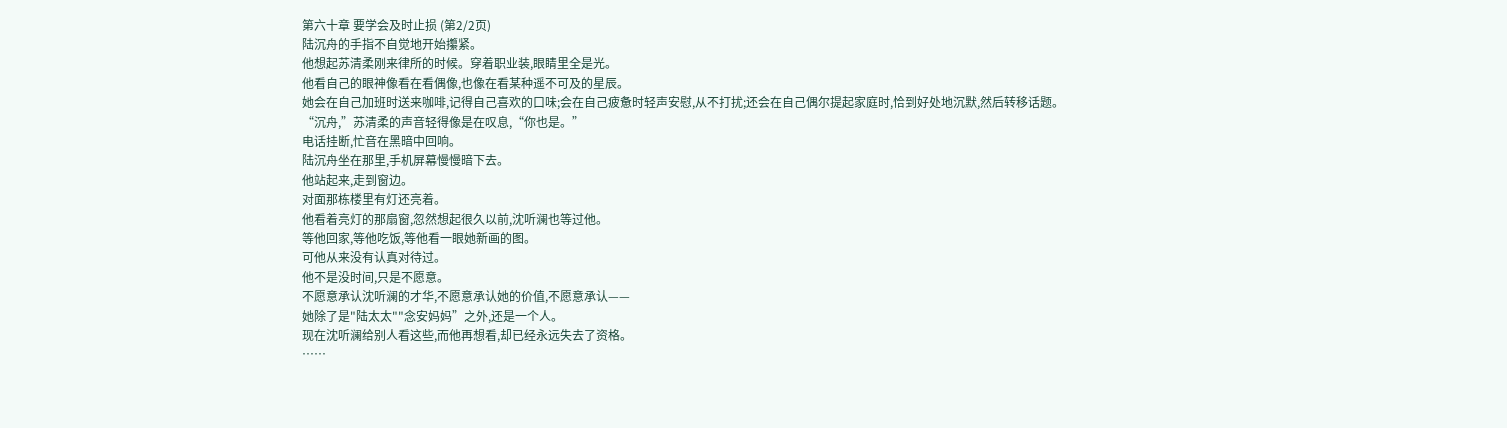第六十章 要学会及时止损 (第2/2页)
陆沉舟的手指不自觉地开始攥紧。
他想起苏清柔刚来律所的时候。穿着职业装,眼睛里全是光。
他看自己的眼神像看在看偶像,也像在看某种遥不可及的星辰。
她会在自己加班时送来咖啡,记得自己喜欢的口味;会在自己疲惫时轻声安慰,从不打扰;还会在自己偶尔提起家庭时,恰到好处地沉默,然后转移话题。
“沉舟,”苏清柔的声音轻得像是在叹息,“你也是。”
电话挂断,忙音在黑暗中回响。
陆沉舟坐在那里,手机屏幕慢慢暗下去。
他站起来,走到窗边。
对面那栋楼里有灯还亮着。
他看着亮灯的那扇窗,忽然想起很久以前,沈听澜也等过他。
等他回家,等他吃饭,等他看一眼她新画的图。
可他从来没有认真对待过。
他不是没时间,只是不愿意。
不愿意承认沈听澜的才华,不愿意承认她的价值,不愿意承认——
她除了是"陆太太""念安妈妈”之外,还是一个人。
现在沈听澜给别人看这些,而他再想看,却已经永远失去了资格。
……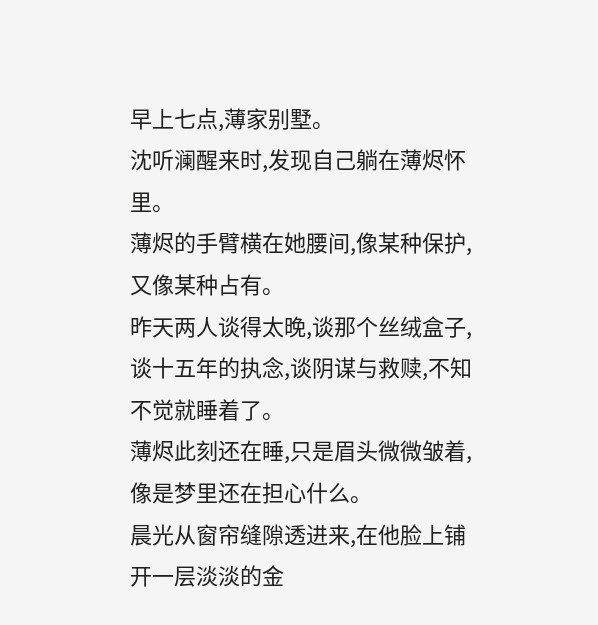早上七点,薄家别墅。
沈听澜醒来时,发现自己躺在薄烬怀里。
薄烬的手臂横在她腰间,像某种保护,又像某种占有。
昨天两人谈得太晚,谈那个丝绒盒子,谈十五年的执念,谈阴谋与救赎,不知不觉就睡着了。
薄烬此刻还在睡,只是眉头微微皱着,像是梦里还在担心什么。
晨光从窗帘缝隙透进来,在他脸上铺开一层淡淡的金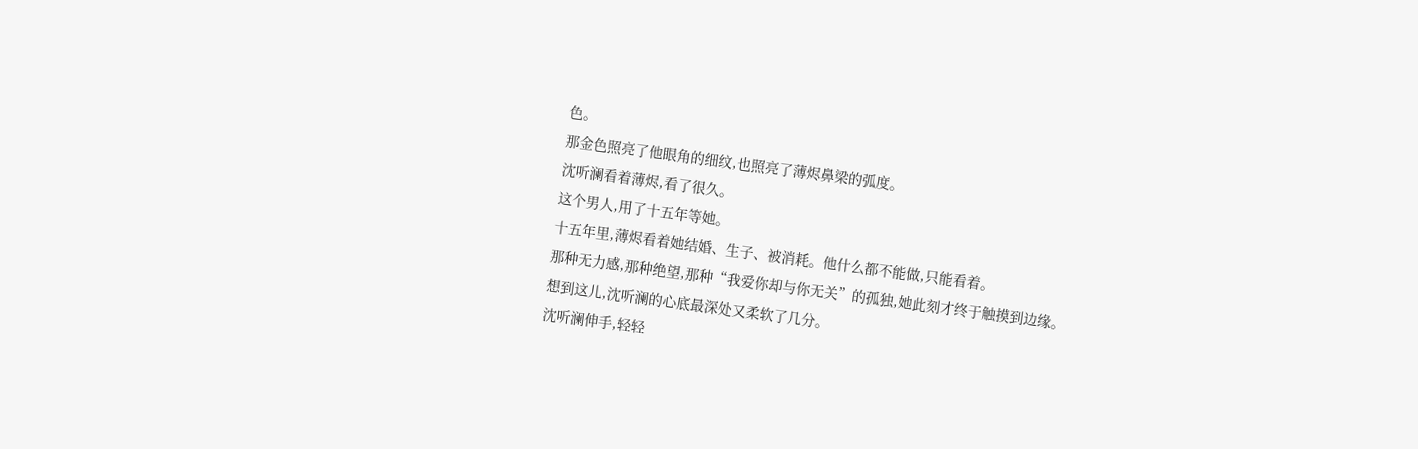色。
那金色照亮了他眼角的细纹,也照亮了薄烬鼻梁的弧度。
沈听澜看着薄烬,看了很久。
这个男人,用了十五年等她。
十五年里,薄烬看着她结婚、生子、被消耗。他什么都不能做,只能看着。
那种无力感,那种绝望,那种“我爱你却与你无关”的孤独,她此刻才终于触摸到边缘。
想到这儿,沈听澜的心底最深处又柔软了几分。
沈听澜伸手,轻轻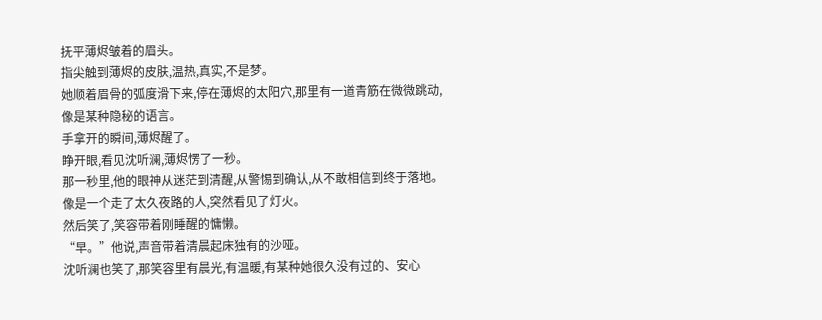抚平薄烬皱着的眉头。
指尖触到薄烬的皮肤,温热,真实,不是梦。
她顺着眉骨的弧度滑下来,停在薄烬的太阳穴,那里有一道青筋在微微跳动,像是某种隐秘的语言。
手拿开的瞬间,薄烬醒了。
睁开眼,看见沈听澜,薄烬愣了一秒。
那一秒里,他的眼神从迷茫到清醒,从警惕到确认,从不敢相信到终于落地。像是一个走了太久夜路的人,突然看见了灯火。
然后笑了,笑容带着刚睡醒的慵懒。
“早。”他说,声音带着清晨起床独有的沙哑。
沈听澜也笑了,那笑容里有晨光,有温暖,有某种她很久没有过的、安心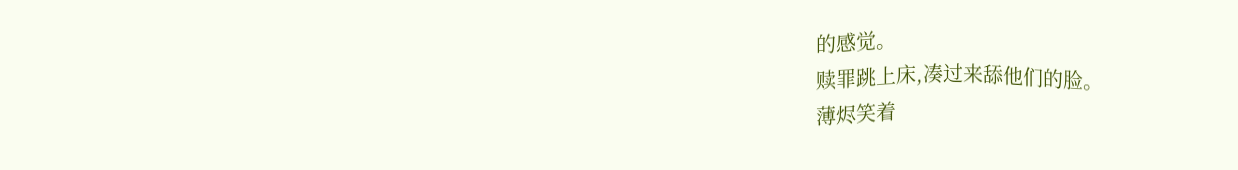的感觉。
赎罪跳上床,凑过来舔他们的脸。
薄烬笑着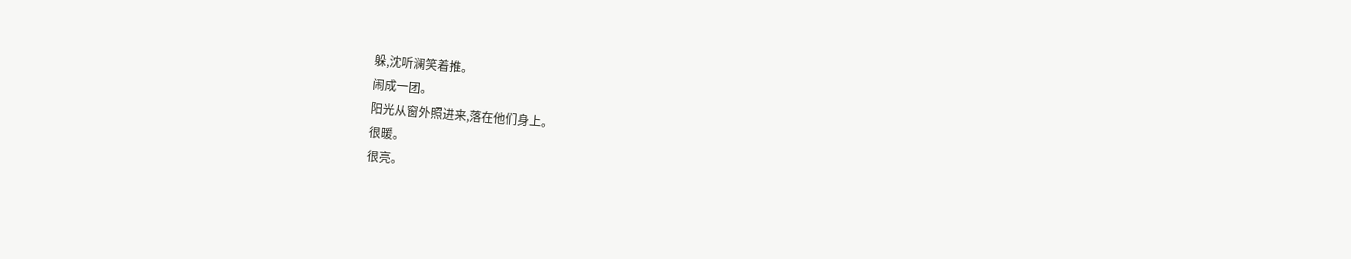躲,沈听澜笑着推。
闹成一团。
阳光从窗外照进来,落在他们身上。
很暖。
很亮。